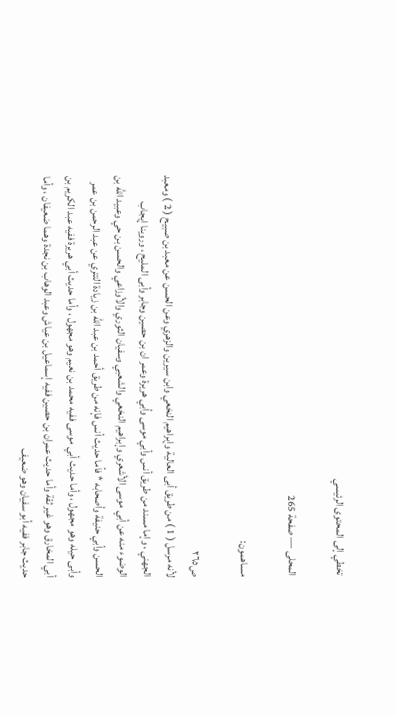تخطي إلى المحتوى الرئيسي

المحلى — صفحة 265

مساهمون:

ص٢٦٥
لأنه مرسل ( 1 ) من طريق أبى العالية وإبراهيم النخعي وابن سيرين والزهري وعن الحسن عن معبد بن صبيح ( 2 ) ومعبد الجهني ، وإما مسند من طريق أنس وأبي موسى وأبي هريرة وعمر ان بن حصين وجابر وأبى المليح ، وروينا إيجاب الوضوء منه عن أبي موسى الأشعري وإبراهيم النخعي والشعبي وسفيان الثوري والأوزاعي والحسن بن حي وعبيد الله بن الحسن وأبي حنيفة وأصحابه * فأما حديث أنس فإنه من طريق أحمد بن عبد الله بن زيادة التتري عن عبد الرحمن بن عمر وأبى حيله وهو مجهول ، وأما حديث أبي موسى ففيه محمد بن نعيم وهو مجهول ، وأما حديث أبي هريرة ففيه عبد الكريم بن أبي المخارق وهو غير ثقة وأما حديث عمران بن حصين ففيه إسماعيل بن عياش وعبد الوهاب بن نجدة وهما ضعيفان ، وأما حديث جابر ففيه أبو سفيان وهو ضعيف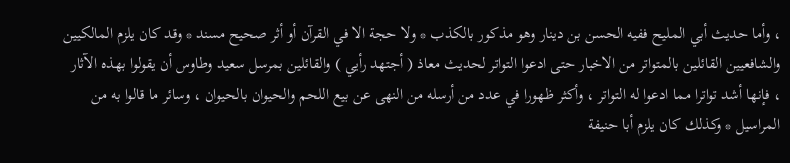، وأما حديث أبي المليح ففيه الحسن بن دينار وهو مذكور بالكذب * ولا حجة الا في القرآن أو أثر صحيح مسند * وقد كان يلزم المالكيين والشافعيين القائلين بالمتواتر من الاخبار حتى ادعوا التواتر لحديث معاذ ( أجتهد رأيي ) والقائلين بمرسل سعيد وطاوس أن يقولوا بهذه الآثار ، فإنها أشد تواترا مما ادعوا له التواتر ، وأكثر ظهورا في عدد من أرسله من النهى عن بيع اللحم والحيوان بالحيوان ، وسائر ما قالوا به من المراسيل * وكذلك كان يلزم أبا حنيفة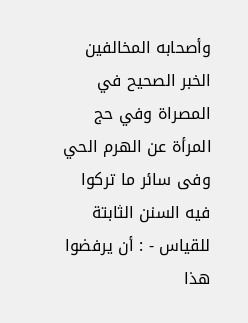وأصحابه المخالفين الخبر الصحيح في المصراة وفي حج المرأة عن الهرم الحي وفى سائر ما تركوا فيه السنن الثابتة للقياس - : أن يرفضوا هذا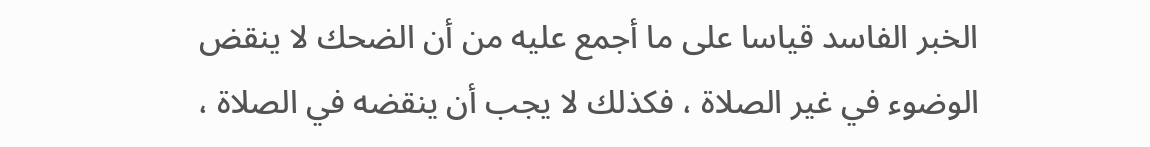الخبر الفاسد قياسا على ما أجمع عليه من أن الضحك لا ينقض الوضوء في غير الصلاة ، فكذلك لا يجب أن ينقضه في الصلاة ،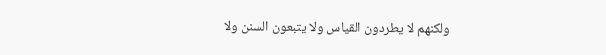ولكنهم لا يطردون القياس ولا يتبعون السنن ولا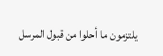يلتزمون ما أحلوا من قبول المرسل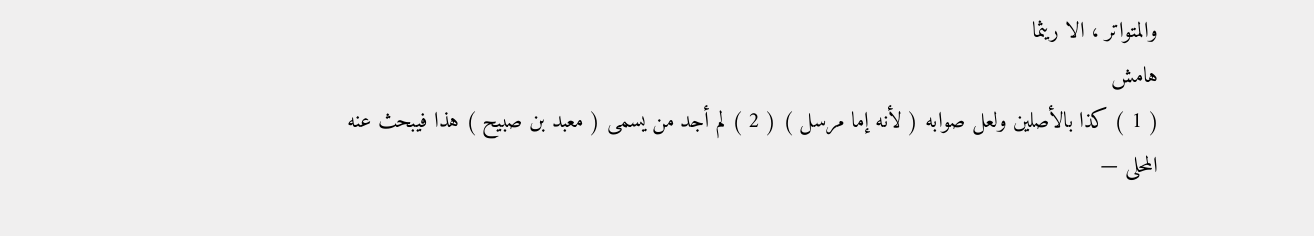والمتواتر ، الا ريثما
هامش
( 1 ) كذا بالأصلين ولعل صوابه ( لأنه إما مرسل ) ( 2 ) لم أجد من يسمى ( معبد بن صبيح ) هذا فيبحث عنه
المحلى —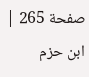صفحة 265 | ابن حزم